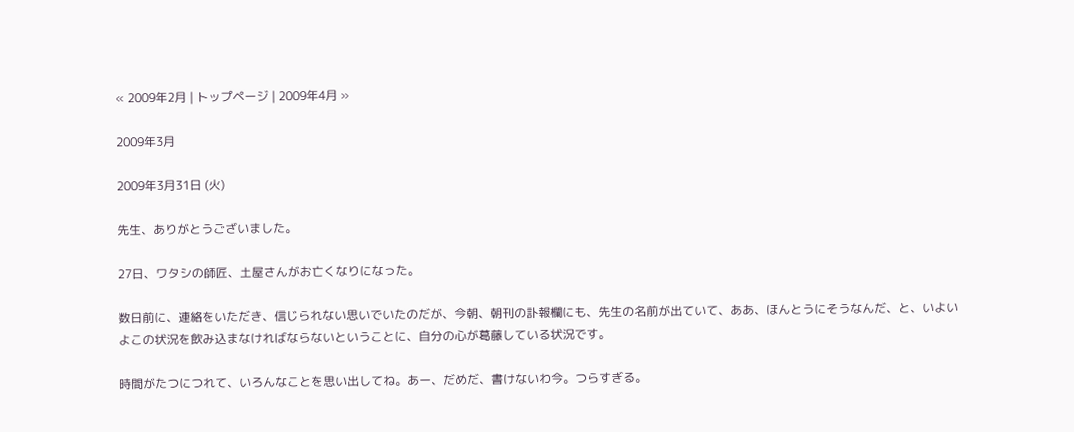« 2009年2月 | トップページ | 2009年4月 »

2009年3月

2009年3月31日 (火)

先生、ありがとうございました。

27日、ワタシの師匠、土屋さんがお亡くなりになった。

数日前に、連絡をいただき、信じられない思いでいたのだが、今朝、朝刊の訃報欄にも、先生の名前が出ていて、ああ、ほんとうにそうなんだ、と、いよいよこの状況を飲み込まなければならないということに、自分の心が葛藤している状況です。

時間がたつにつれて、いろんなことを思い出してね。あー、だめだ、書けないわ今。つらすぎる。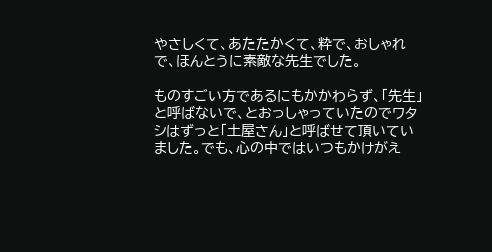やさしくて、あたたかくて、粋で、おしゃれで、ほんとうに素敵な先生でした。

ものすごい方であるにもかかわらず、「先生」と呼ばないで、とおっしゃっていたのでワタシはずっと「土屋さん」と呼ばせて頂いていました。でも、心の中ではいつもかけがえ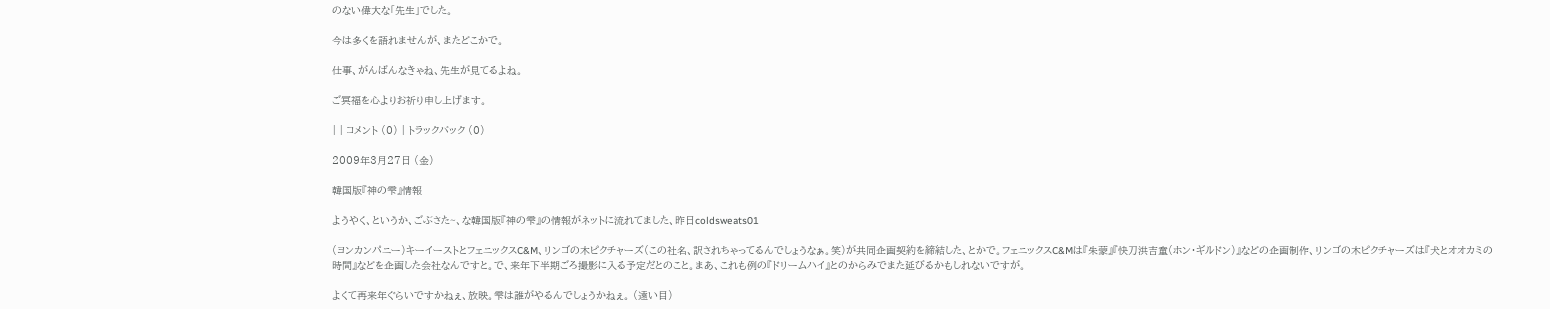のない偉大な「先生」でした。

今は多くを語れませんが、またどこかで。

仕事、がんばんなきゃね、先生が見てるよね。

ご冥福を心よりお祈り申し上げます。

| | コメント (0) | トラックバック (0)

2009年3月27日 (金)

韓国版『神の雫』情報

ようやく、というか、ごぶさた~、な韓国版『神の雫』の情報がネットに流れてました、昨日coldsweats01

(ヨンカンパニー)キーイーストとフェニックスC&M、リンゴの木ピクチャーズ(この社名、訳されちゃってるんでしょうなぁ。笑)が共同企画契約を締結した、とかで。フェニックスC&Mは『朱蒙』『快刀洪吉童(ホン・ギルドン)』などの企画制作、リンゴの木ピクチャーズは『犬とオオカミの時間』などを企画した会社なんですと。で、来年下半期ごろ撮影に入る予定だとのこと。まあ、これも例の『ドリームハイ』とのからみでまた延びるかもしれないですが。

よくて再来年ぐらいですかねぇ、放映。雫は誰がやるんでしょうかねぇ。 (遠い目)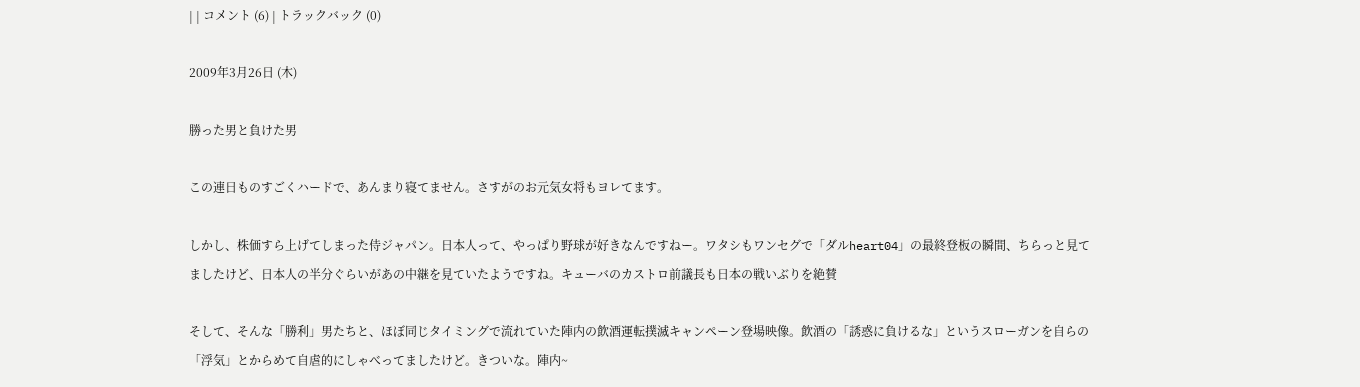| | コメント (6) | トラックバック (0)

2009年3月26日 (木)

勝った男と負けた男

この連日ものすごくハードで、あんまり寝てません。さすがのお元気女将もヨレてます。

しかし、株価すら上げてしまった侍ジャパン。日本人って、やっぱり野球が好きなんですねー。ワタシもワンセグで「ダルheart04」の最終登板の瞬間、ちらっと見てましたけど、日本人の半分ぐらいがあの中継を見ていたようですね。キューバのカストロ前議長も日本の戦いぶりを絶賛

そして、そんな「勝利」男たちと、ほぼ同じタイミングで流れていた陣内の飲酒運転撲滅キャンペーン登場映像。飲酒の「誘惑に負けるな」というスローガンを自らの「浮気」とからめて自虐的にしゃべってましたけど。きついな。陣内~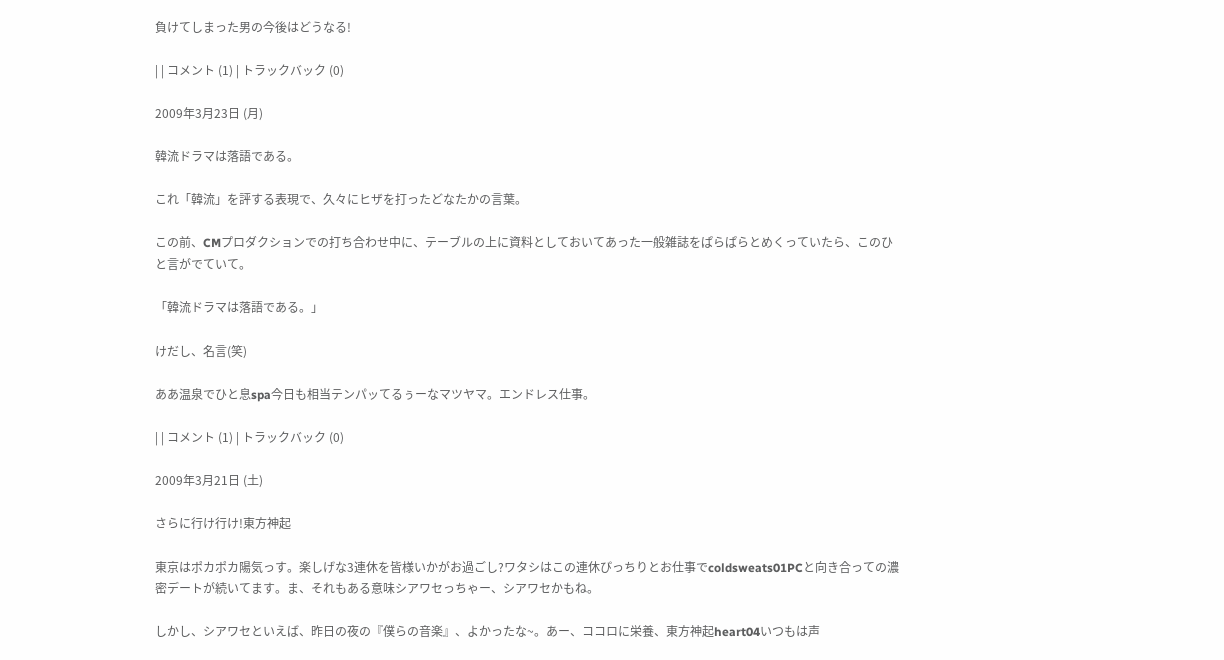負けてしまった男の今後はどうなる!

| | コメント (1) | トラックバック (0)

2009年3月23日 (月)

韓流ドラマは落語である。

これ「韓流」を評する表現で、久々にヒザを打ったどなたかの言葉。

この前、CMプロダクションでの打ち合わせ中に、テーブルの上に資料としておいてあった一般雑誌をぱらぱらとめくっていたら、このひと言がでていて。

「韓流ドラマは落語である。」

けだし、名言(笑)

ああ温泉でひと息spa今日も相当テンパッてるぅーなマツヤマ。エンドレス仕事。

| | コメント (1) | トラックバック (0)

2009年3月21日 (土)

さらに行け行け!東方神起

東京はポカポカ陽気っす。楽しげな3連休を皆様いかがお過ごし?ワタシはこの連休ぴっちりとお仕事でcoldsweats01PCと向き合っての濃密デートが続いてます。ま、それもある意味シアワセっちゃー、シアワセかもね。

しかし、シアワセといえば、昨日の夜の『僕らの音楽』、よかったな~。あー、ココロに栄養、東方神起heart04いつもは声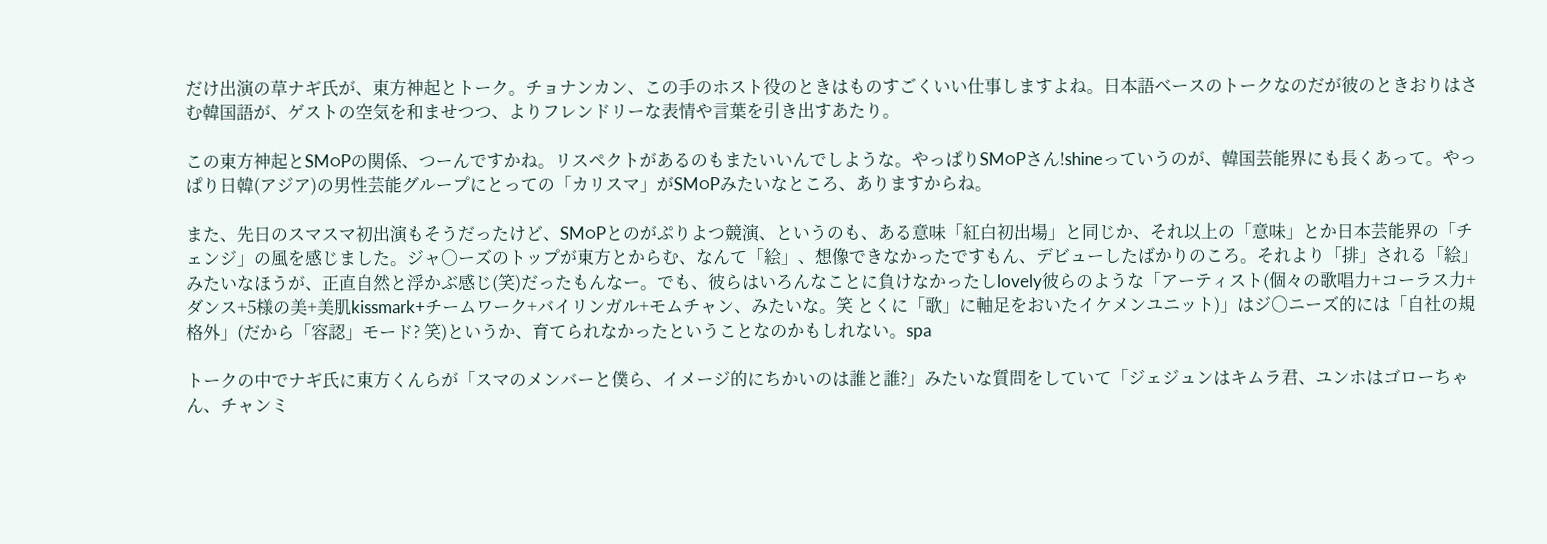だけ出演の草ナギ氏が、東方神起とトーク。チョナンカン、この手のホスト役のときはものすごくいい仕事しますよね。日本語ベースのトークなのだが彼のときおりはさむ韓国語が、ゲストの空気を和ませつつ、よりフレンドリーな表情や言葉を引き出すあたり。

この東方神起とSM○Pの関係、つーんですかね。リスペクトがあるのもまたいいんでしような。やっぱりSM○Pさん!shineっていうのが、韓国芸能界にも長くあって。やっぱり日韓(アジア)の男性芸能グループにとっての「カリスマ」がSM○Pみたいなところ、ありますからね。

また、先日のスマスマ初出演もそうだったけど、SM○Pとのがぷりよつ競演、というのも、ある意味「紅白初出場」と同じか、それ以上の「意味」とか日本芸能界の「チェンジ」の風を感じました。ジャ○ーズのトップが東方とからむ、なんて「絵」、想像できなかったですもん、デビューしたばかりのころ。それより「排」される「絵」みたいなほうが、正直自然と浮かぶ感じ(笑)だったもんなー。でも、彼らはいろんなことに負けなかったしlovely彼らのような「アーティスト(個々の歌唱力+コーラス力+ダンス+5様の美+美肌kissmark+チームワーク+バイリンガル+モムチャン、みたいな。笑 とくに「歌」に軸足をおいたイケメンユニット)」はジ○ニーズ的には「自社の規格外」(だから「容認」モード? 笑)というか、育てられなかったということなのかもしれない。spa

トークの中でナギ氏に東方くんらが「スマのメンバーと僕ら、イメージ的にちかいのは誰と誰?」みたいな質問をしていて「ジェジュンはキムラ君、ユンホはゴローちゃん、チャンミ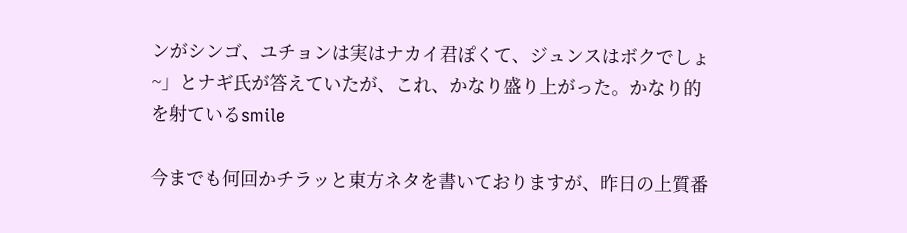ンがシンゴ、ユチョンは実はナカイ君ぽくて、ジュンスはボクでしょ~」とナギ氏が答えていたが、これ、かなり盛り上がった。かなり的を射ているsmile

今までも何回かチラッと東方ネタを書いておりますが、昨日の上質番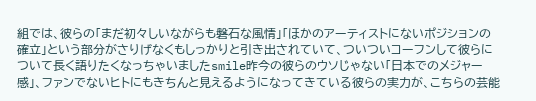組では、彼らの「まだ初々しいながらも磐石な風情」「ほかのアーティストにないポジションの確立」という部分がさりげなくもしっかりと引き出されていて、ついついコーフンして彼らについて長く語りたくなっちゃいましたsmile昨今の彼らのウソじゃない「日本でのメジャー感」、ファンでないヒトにもきちんと見えるようになってきている彼らの実力が、こちらの芸能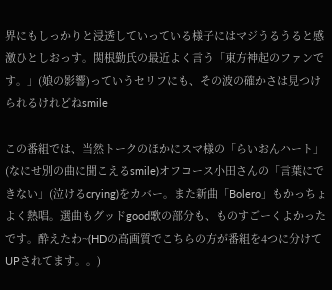界にもしっかりと浸透していっている様子にはマジうるうると感激ひとしおっす。関根勤氏の最近よく言う「東方神起のファンです。」(娘の影響)っていうセリフにも、その波の確かさは見つけられるけれどねsmile

この番組では、当然トークのほかにスマ様の「らいおんハート」(なにせ別の曲に聞こえるsmile)オフコース小田さんの「言葉にできない」(泣けるcrying)をカバー。また新曲「Bolero」もかっちょよく熱唱。選曲もグッドgood歌の部分も、ものすごーくよかったです。酔えたわ~(HDの高画質でこちらの方が番組を4つに分けてUPされてます。。)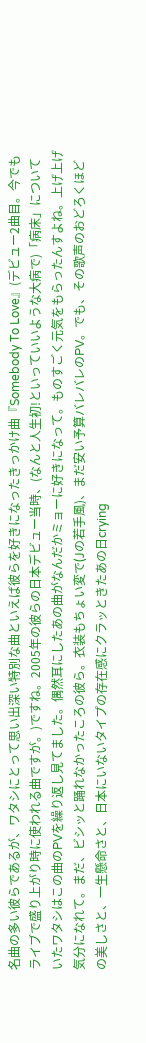名曲の多い彼らであるが、ワタシにとって思い出深い特別な曲といえば彼らを好きになったきっかけ曲『Somebody To Love』(デビュー2曲目。今でもライブで盛り上がり時に使われる曲ですが。)ですね。2005年の彼らの日本デビュー当時、(なんと人生初!といっていいような大病で)「病床」についていたワタシはこの曲のPVを繰り返し見てました。偶然耳にしたあの曲がなんだかミョーに好きになって。ものすごく元気をもらったんすよね。上げ上げ気分になれて。まだ、ビシッと踊れなかったころの彼ら。衣装もちょい変で(Jの若手風)、まだ安い予算バレバレのPV。でも、その歌声のおどろくほどの美しさと、一生懸命さと、日本にいないタイプの存在感にクラッときたあの日crying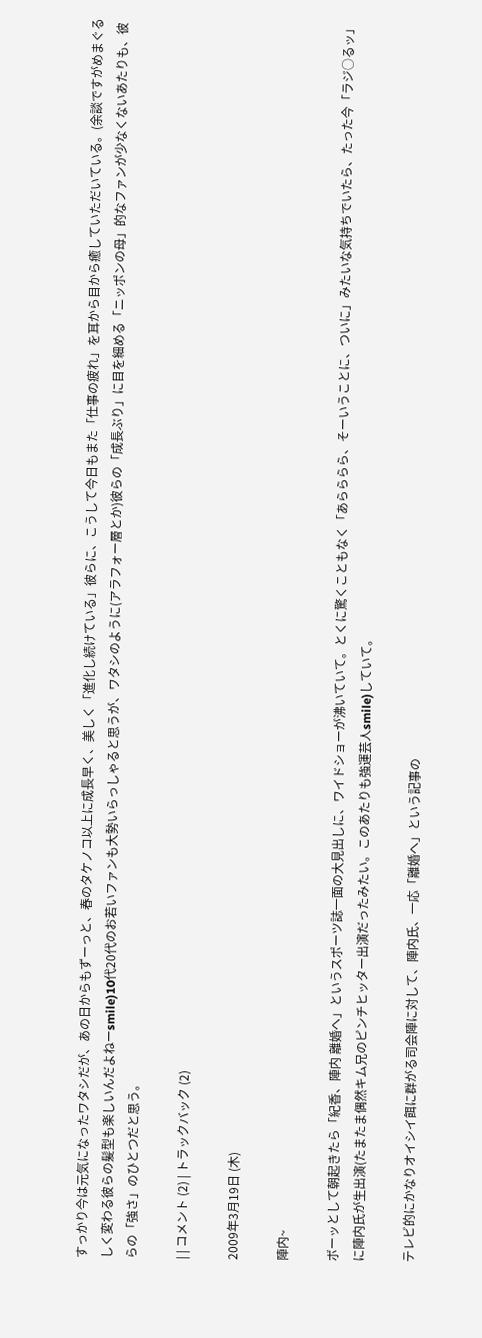すっかり今は元気になったワタシだが、あの日からもずーっと、春のタケノコ以上に成長早く、美しく「進化し続けている」彼らに、こうして今日もまた「仕事の疲れ」を耳から目から癒していただいている。(余談ですがめまぐるしく変わる彼らの髪型も楽しいんだよねーsmile)10代20代のお若いファンも大勢いらっしゃると思うが、ワタシのように(アラフォー層とか)彼らの「成長ぶり」に目を細める「ニッポンの母」的なファンが少なくないあたりも、彼らの「強さ」のひとつだと思う。

| | コメント (2) | トラックバック (2)

2009年3月19日 (木)

陣内~

ボーッとして朝起きたら「紀香、陣内 離婚へ」というスポーツ誌一面の大見出しに、ワイドショーが沸いていて。とくに驚くこともなく「あらららら、そーいうことに、ついに」みたいな気持ちでいたら、たった今「ラジ○るッ」に陣内氏が生出演(たまたま偶然キム兄のピンチヒッター出演だったみたい。このあたりも強運芸人smile)していて。

テレビ的にかなりオイシイ餌に群がる司会陣に対して、陣内氏、一応「離婚へ」という記事の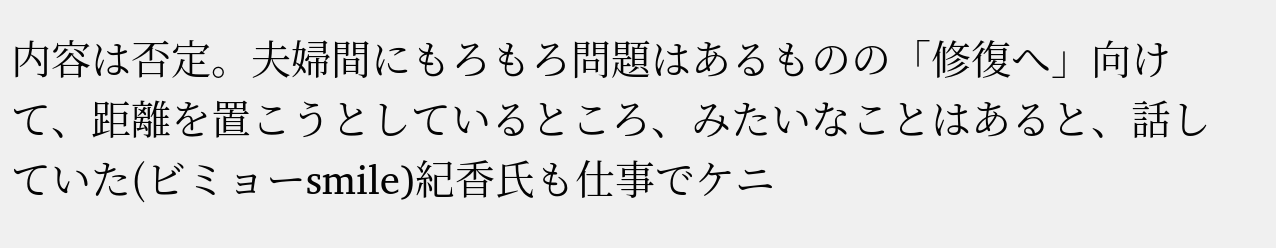内容は否定。夫婦間にもろもろ問題はあるものの「修復へ」向けて、距離を置こうとしているところ、みたいなことはあると、話していた(ビミョーsmile)紀香氏も仕事でケニ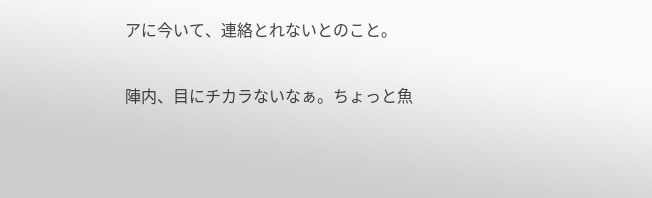アに今いて、連絡とれないとのこと。

陣内、目にチカラないなぁ。ちょっと魚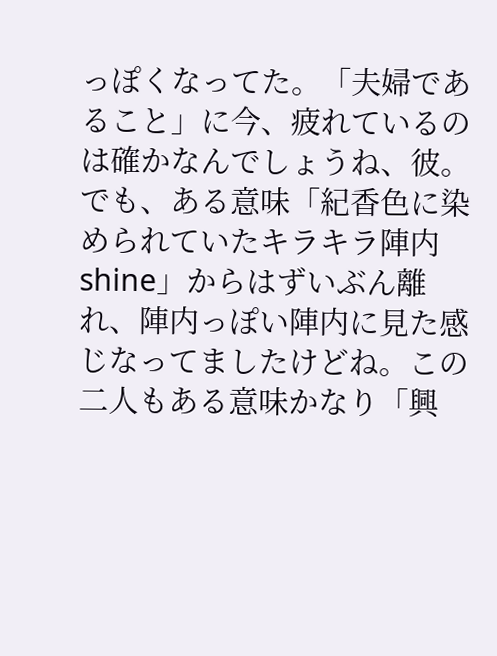っぽくなってた。「夫婦であること」に今、疲れているのは確かなんでしょうね、彼。でも、ある意味「紀香色に染められていたキラキラ陣内shine」からはずいぶん離れ、陣内っぽい陣内に見た感じなってましたけどね。この二人もある意味かなり「興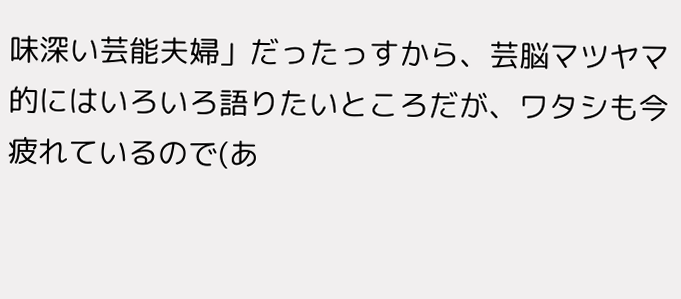味深い芸能夫婦」だったっすから、芸脳マツヤマ的にはいろいろ語りたいところだが、ワタシも今疲れているので(あ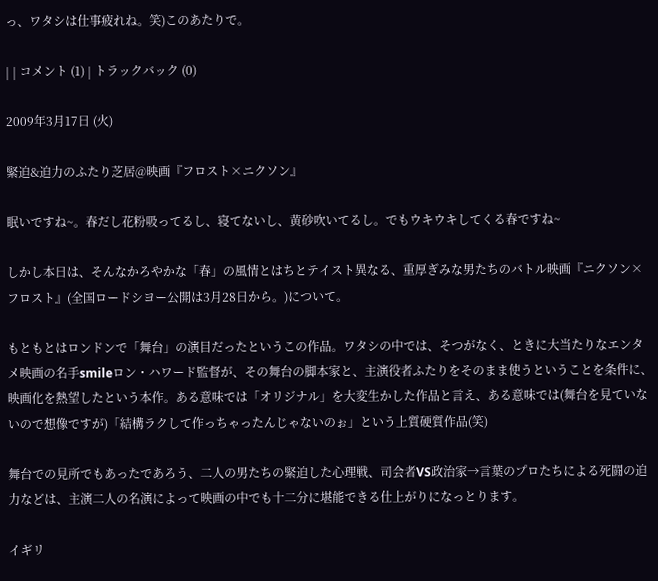っ、ワタシは仕事疲れね。笑)このあたりで。

| | コメント (1) | トラックバック (0)

2009年3月17日 (火)

緊迫&迫力のふたり芝居@映画『フロスト×ニクソン』

眠いですね~。春だし花粉吸ってるし、寝てないし、黄砂吹いてるし。でもウキウキしてくる春ですね~

しかし本日は、そんなかろやかな「春」の風情とはちとテイスト異なる、重厚ぎみな男たちのバトル映画『ニクソン×フロスト』(全国ロードシヨー公開は3月28日から。)について。

もともとはロンドンで「舞台」の演目だったというこの作品。ワタシの中では、そつがなく、ときに大当たりなエンタメ映画の名手smileロン・ハワード監督が、その舞台の脚本家と、主演役者ふたりをそのまま使うということを条件に、映画化を熱望したという本作。ある意味では「オリジナル」を大変生かした作品と言え、ある意味では(舞台を見ていないので想像ですが)「結構ラクして作っちゃったんじゃないのぉ」という上質硬質作品(笑)

舞台での見所でもあったであろう、二人の男たちの緊迫した心理戦、司会者VS政治家→言葉のプロたちによる死闘の迫力などは、主演二人の名演によって映画の中でも十二分に堪能できる仕上がりになっとります。

イギリ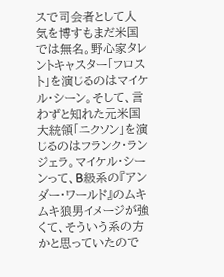スで司会者として人気を博すもまだ米国では無名。野心家タレントキャスター「フロスト」を演じるのはマイケル・シーン。そして、言わずと知れた元米国大統領「ニクソン」を演じるのはフランク・ランジェラ。マイケル・シーンって、B級系の『アンダー・ワールド』のムキムキ狼男イメージが強くて、そういう系の方かと思っていたので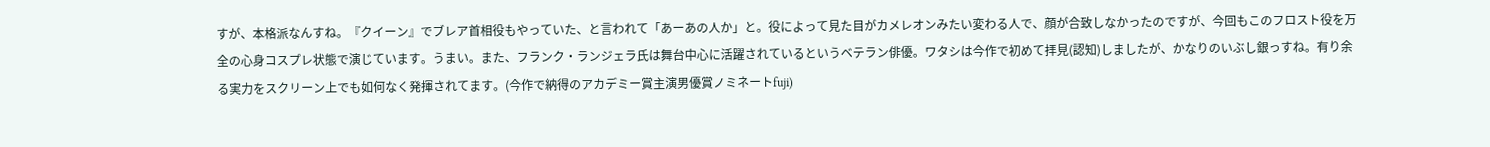すが、本格派なんすね。『クイーン』でブレア首相役もやっていた、と言われて「あーあの人か」と。役によって見た目がカメレオンみたい変わる人で、顔が合致しなかったのですが、今回もこのフロスト役を万全の心身コスプレ状態で演じています。うまい。また、フランク・ランジェラ氏は舞台中心に活躍されているというベテラン俳優。ワタシは今作で初めて拝見(認知)しましたが、かなりのいぶし銀っすね。有り余る実力をスクリーン上でも如何なく発揮されてます。(今作で納得のアカデミー賞主演男優賞ノミネートfuji)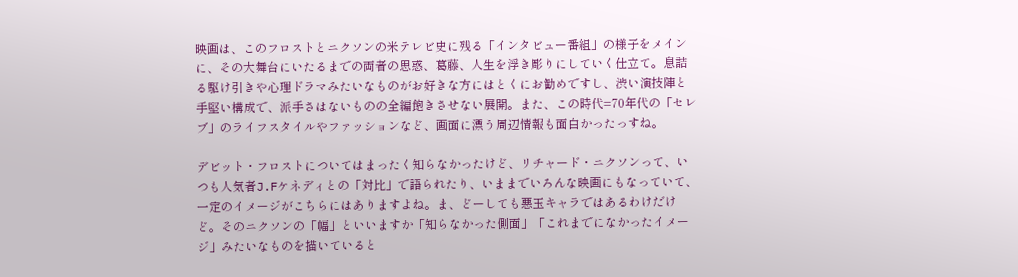映画は、このフロストとニクソンの米テレビ史に残る「インタビュー番組」の様子をメインに、その大舞台にいたるまでの両者の思惑、葛藤、人生を浮き彫りにしていく仕立て。息詰る駆け引きや心理ドラマみたいなものがお好きな方にはとくにお勧めですし、渋い演技陣と手堅い構成で、派手さはないものの全編飽きさせない展開。また、この時代=70年代の「セレブ」のライフスタイルやファッションなど、画面に漂う周辺情報も面白かったっすね。

デビット・フロストについてはまったく知らなかったけど、リチャード・ニクソンって、いつも人気者J.Fケネディとの「対比」で語られたり、いままでいろんな映画にもなっていて、一定のイメージがこちらにはありますよね。ま、どーしても悪玉キャラではあるわけだけど。そのニクソンの「幅」といいますか「知らなかった側面」「これまでになかったイメージ」みたいなものを描いていると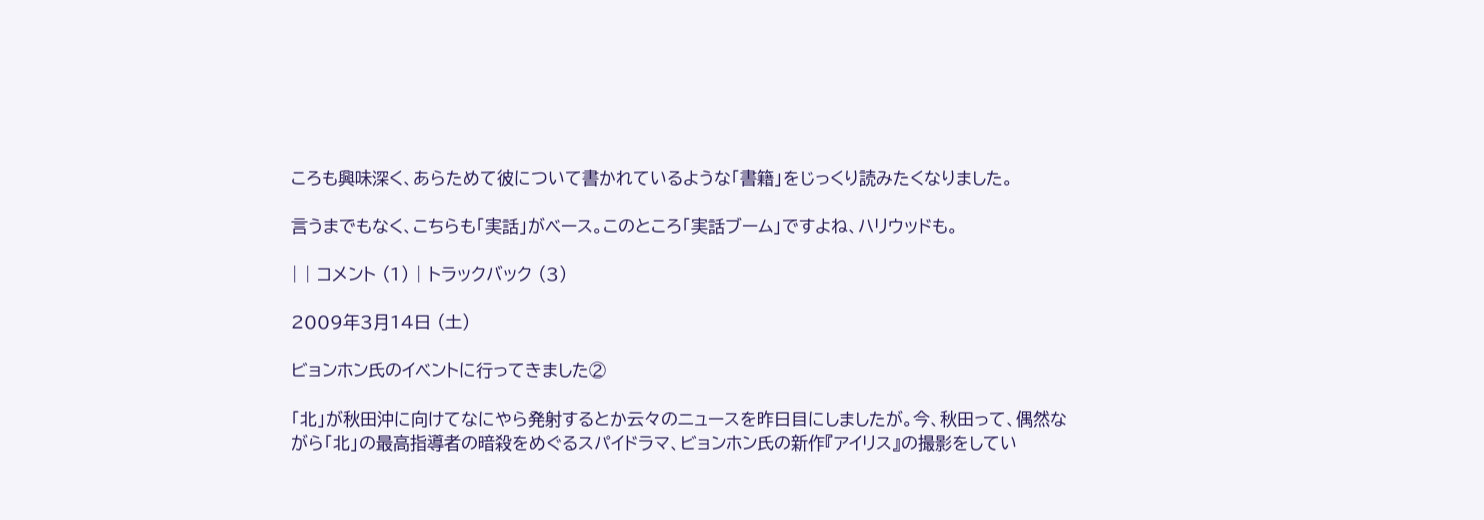ころも興味深く、あらためて彼について書かれているような「書籍」をじっくり読みたくなりました。

言うまでもなく、こちらも「実話」がベース。このところ「実話ブーム」ですよね、ハリウッドも。

| | コメント (1) | トラックバック (3)

2009年3月14日 (土)

ビョンホン氏のイベントに行ってきました②

「北」が秋田沖に向けてなにやら発射するとか云々のニュースを昨日目にしましたが。今、秋田って、偶然ながら「北」の最高指導者の暗殺をめぐるスパイドラマ、ビョンホン氏の新作『アイリス』の撮影をしてい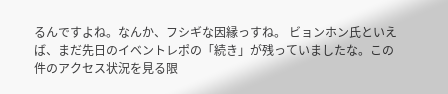るんですよね。なんか、フシギな因縁っすね。 ビョンホン氏といえば、まだ先日のイベントレポの「続き」が残っていましたな。この件のアクセス状況を見る限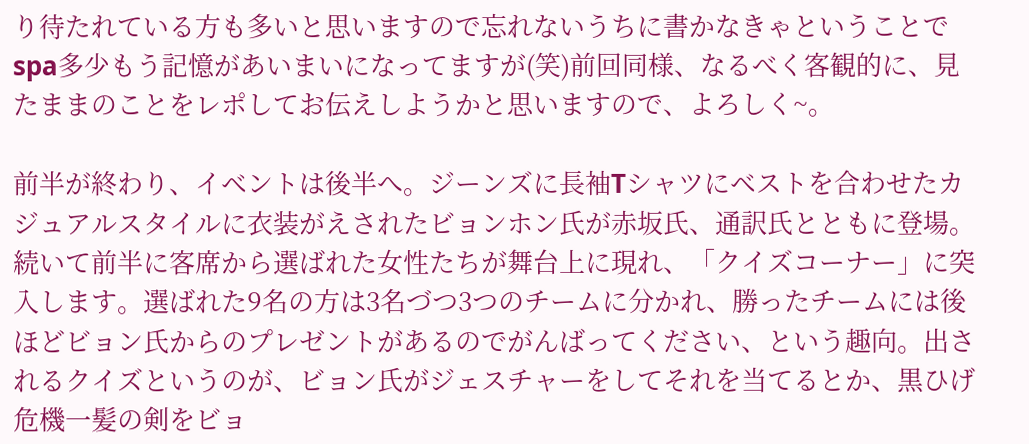り待たれている方も多いと思いますので忘れないうちに書かなきゃということでspa多少もう記憶があいまいになってますが(笑)前回同様、なるべく客観的に、見たままのことをレポしてお伝えしようかと思いますので、よろしく~。

前半が終わり、イベントは後半へ。ジーンズに長袖Tシャツにベストを合わせたカジュアルスタイルに衣装がえされたビョンホン氏が赤坂氏、通訳氏とともに登場。続いて前半に客席から選ばれた女性たちが舞台上に現れ、「クイズコーナー」に突入します。選ばれた9名の方は3名づつ3つのチームに分かれ、勝ったチームには後ほどビョン氏からのプレゼントがあるのでがんばってください、という趣向。出されるクイズというのが、ビョン氏がジェスチャーをしてそれを当てるとか、黒ひげ危機一髪の剣をビョ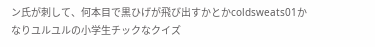ン氏が刺して、何本目で黒ひげが飛び出すかとかcoldsweats01かなりユルユルの小学生チックなクイズ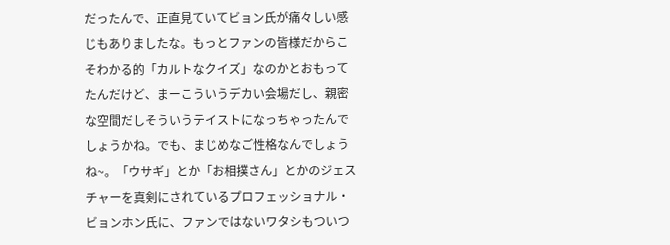だったんで、正直見ていてビョン氏が痛々しい感じもありましたな。もっとファンの皆様だからこそわかる的「カルトなクイズ」なのかとおもってたんだけど、まーこういうデカい会場だし、親密な空間だしそういうテイストになっちゃったんでしょうかね。でも、まじめなご性格なんでしょうね~。「ウサギ」とか「お相撲さん」とかのジェスチャーを真剣にされているプロフェッショナル・ビョンホン氏に、ファンではないワタシもついつ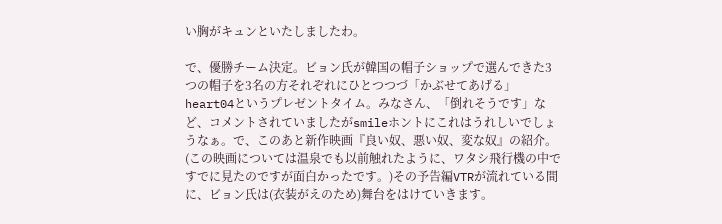い胸がキュンといたしましたわ。

で、優勝チーム決定。ビョン氏が韓国の帽子ショップで選んできた3つの帽子を3名の方それぞれにひとつつづ「かぶせてあげる」heart04というプレゼントタイム。みなさん、「倒れそうです」など、コメントされていましたがsmileホントにこれはうれしいでしょうなぁ。で、このあと新作映画『良い奴、悪い奴、変な奴』の紹介。(この映画については温泉でも以前触れたように、ワタシ飛行機の中ですでに見たのですが面白かったです。)その予告編VTRが流れている間に、ビョン氏は(衣装がえのため)舞台をはけていきます。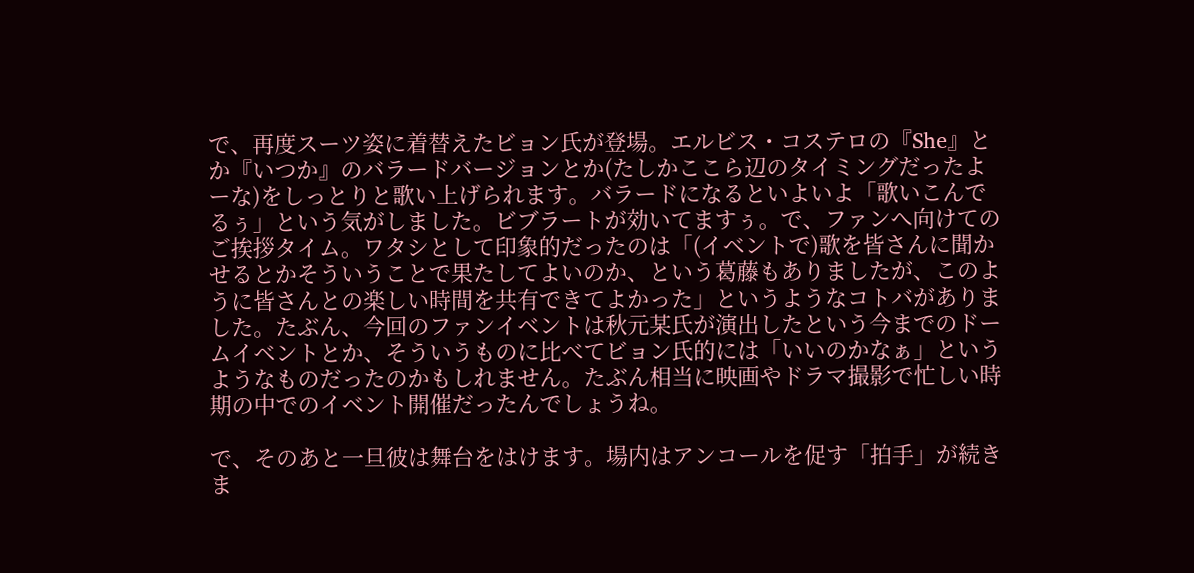で、再度スーツ姿に着替えたビョン氏が登場。エルビス・コステロの『She』とか『いつか』のバラードバージョンとか(たしかここら辺のタイミングだったよーな)をしっとりと歌い上げられます。バラードになるといよいよ「歌いこんでるぅ」という気がしました。ビブラートが効いてますぅ。で、ファンへ向けてのご挨拶タイム。ワタシとして印象的だったのは「(イベントで)歌を皆さんに聞かせるとかそういうことで果たしてよいのか、という葛藤もありましたが、このように皆さんとの楽しい時間を共有できてよかった」というようなコトバがありました。たぶん、今回のファンイベントは秋元某氏が演出したという今までのドームイベントとか、そういうものに比べてビョン氏的には「いいのかなぁ」というようなものだったのかもしれません。たぶん相当に映画やドラマ撮影で忙しい時期の中でのイベント開催だったんでしょうね。

で、そのあと一旦彼は舞台をはけます。場内はアンコールを促す「拍手」が続きま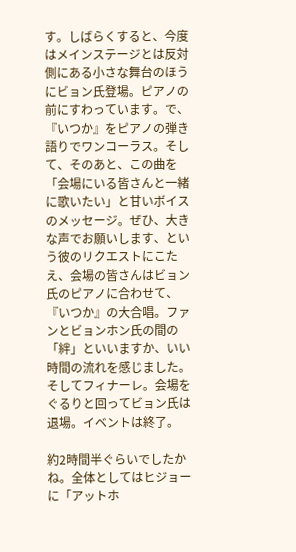す。しばらくすると、今度はメインステージとは反対側にある小さな舞台のほうにビョン氏登場。ピアノの前にすわっています。で、『いつか』をピアノの弾き語りでワンコーラス。そして、そのあと、この曲を「会場にいる皆さんと一緒に歌いたい」と甘いボイスのメッセージ。ぜひ、大きな声でお願いします、という彼のリクエストにこたえ、会場の皆さんはビョン氏のピアノに合わせて、『いつか』の大合唱。ファンとビョンホン氏の間の「絆」といいますか、いい時間の流れを感じました。そしてフィナーレ。会場をぐるりと回ってビョン氏は退場。イベントは終了。

約2時間半ぐらいでしたかね。全体としてはヒジョーに「アットホ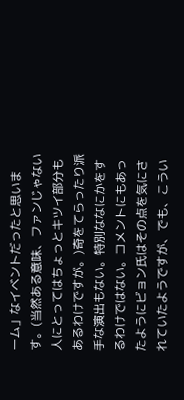ーム」なイベントだったと思います。(当然ある意味、ファンじゃない人にとってはちょっとキツイ部分もあるわけですが。)奇をてらったり派手な演出もない。特別ななにかをするわけではない。コメントにもあったようにビョン氏はその点を気にされていたようですが、でも、こうい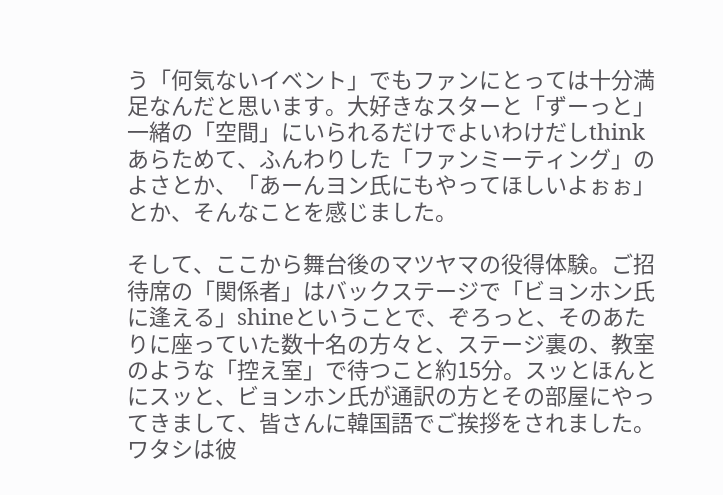う「何気ないイベント」でもファンにとっては十分満足なんだと思います。大好きなスターと「ずーっと」一緒の「空間」にいられるだけでよいわけだしthinkあらためて、ふんわりした「ファンミーティング」のよさとか、「あーんヨン氏にもやってほしいよぉぉ」とか、そんなことを感じました。

そして、ここから舞台後のマツヤマの役得体験。ご招待席の「関係者」はバックステージで「ビョンホン氏に逢える」shineということで、ぞろっと、そのあたりに座っていた数十名の方々と、ステージ裏の、教室のような「控え室」で待つこと約15分。スッとほんとにスッと、ビョンホン氏が通訳の方とその部屋にやってきまして、皆さんに韓国語でご挨拶をされました。ワタシは彼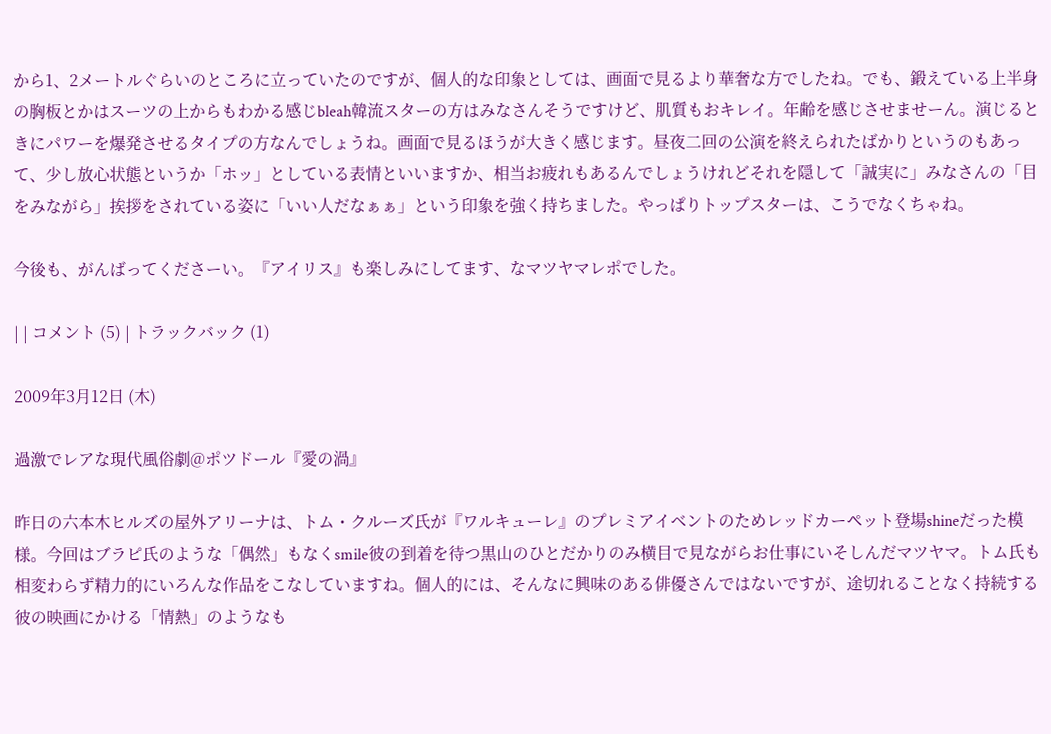から1、2メートルぐらいのところに立っていたのですが、個人的な印象としては、画面で見るより華奢な方でしたね。でも、鍛えている上半身の胸板とかはスーツの上からもわかる感じbleah韓流スターの方はみなさんそうですけど、肌質もおキレイ。年齢を感じさせませーん。演じるときにパワーを爆発させるタイプの方なんでしょうね。画面で見るほうが大きく感じます。昼夜二回の公演を終えられたばかりというのもあって、少し放心状態というか「ホッ」としている表情といいますか、相当お疲れもあるんでしょうけれどそれを隠して「誠実に」みなさんの「目をみながら」挨拶をされている姿に「いい人だなぁぁ」という印象を強く持ちました。やっぱりトップスターは、こうでなくちゃね。

今後も、がんばってくださーい。『アイリス』も楽しみにしてます、なマツヤマレポでした。

| | コメント (5) | トラックバック (1)

2009年3月12日 (木)

過激でレアな現代風俗劇@ポツドール『愛の渦』

昨日の六本木ヒルズの屋外アリーナは、トム・クルーズ氏が『ワルキューレ』のプレミアイベントのためレッドカーペット登場shineだった模様。今回はブラピ氏のような「偶然」もなくsmile彼の到着を待つ黒山のひとだかりのみ横目で見ながらお仕事にいそしんだマツヤマ。トム氏も相変わらず精力的にいろんな作品をこなしていますね。個人的には、そんなに興味のある俳優さんではないですが、途切れることなく持続する彼の映画にかける「情熱」のようなも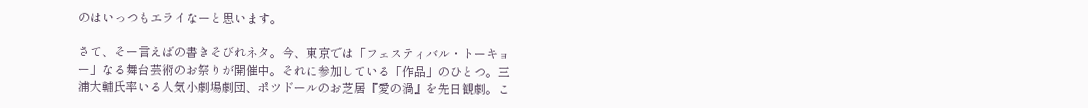のはいっつもエライなーと思います。

さて、そー言えばの書きそびれネタ。今、東京では「フェスティバル・トーキョー」なる舞台芸術のお祭りが開催中。それに参加している「作品」のひとつ。三浦大輔氏率いる人気小劇場劇団、ポツドールのお芝居『愛の渦』を先日観劇。こ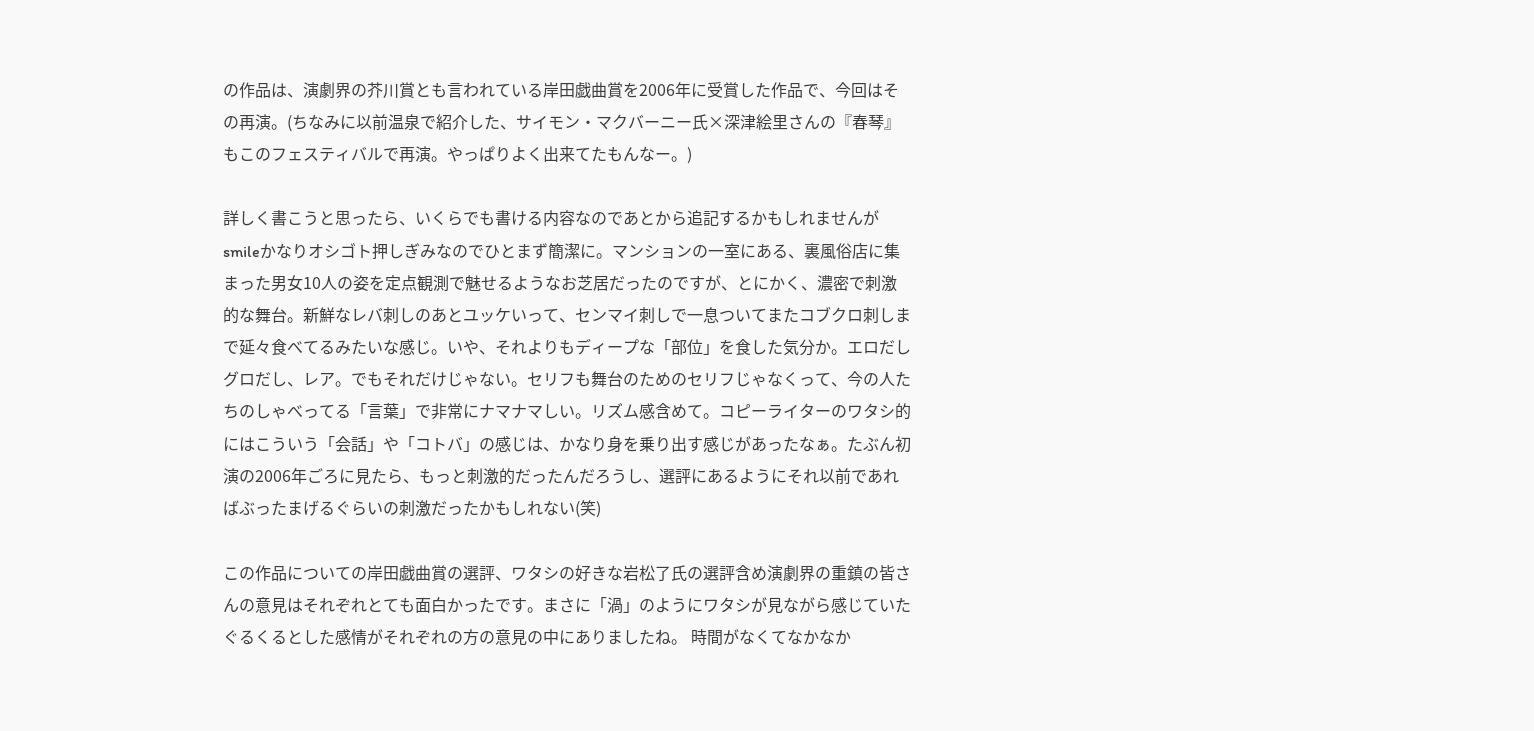の作品は、演劇界の芥川賞とも言われている岸田戯曲賞を2006年に受賞した作品で、今回はその再演。(ちなみに以前温泉で紹介した、サイモン・マクバーニー氏×深津絵里さんの『春琴』もこのフェスティバルで再演。やっぱりよく出来てたもんなー。)

詳しく書こうと思ったら、いくらでも書ける内容なのであとから追記するかもしれませんがsmileかなりオシゴト押しぎみなのでひとまず簡潔に。マンションの一室にある、裏風俗店に集まった男女10人の姿を定点観測で魅せるようなお芝居だったのですが、とにかく、濃密で刺激的な舞台。新鮮なレバ刺しのあとユッケいって、センマイ刺しで一息ついてまたコブクロ刺しまで延々食べてるみたいな感じ。いや、それよりもディープな「部位」を食した気分か。エロだしグロだし、レア。でもそれだけじゃない。セリフも舞台のためのセリフじゃなくって、今の人たちのしゃべってる「言葉」で非常にナマナマしい。リズム感含めて。コピーライターのワタシ的にはこういう「会話」や「コトバ」の感じは、かなり身を乗り出す感じがあったなぁ。たぶん初演の2006年ごろに見たら、もっと刺激的だったんだろうし、選評にあるようにそれ以前であればぶったまげるぐらいの刺激だったかもしれない(笑)

この作品についての岸田戯曲賞の選評、ワタシの好きな岩松了氏の選評含め演劇界の重鎮の皆さんの意見はそれぞれとても面白かったです。まさに「渦」のようにワタシが見ながら感じていたぐるくるとした感情がそれぞれの方の意見の中にありましたね。 時間がなくてなかなか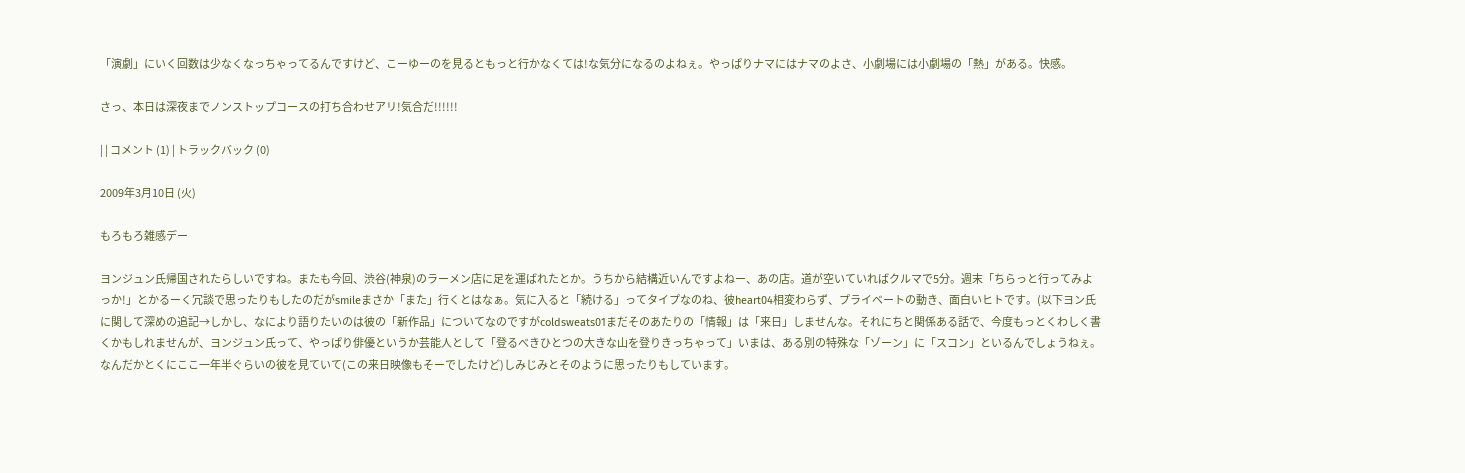「演劇」にいく回数は少なくなっちゃってるんですけど、こーゆーのを見るともっと行かなくては!な気分になるのよねぇ。やっぱりナマにはナマのよさ、小劇場には小劇場の「熱」がある。快感。

さっ、本日は深夜までノンストップコースの打ち合わせアリ!気合だ!!!!!!

| | コメント (1) | トラックバック (0)

2009年3月10日 (火)

もろもろ雑感デー

ヨンジュン氏帰国されたらしいですね。またも今回、渋谷(神泉)のラーメン店に足を運ばれたとか。うちから結構近いんですよねー、あの店。道が空いていればクルマで5分。週末「ちらっと行ってみよっか!」とかるーく冗談で思ったりもしたのだがsmileまさか「また」行くとはなぁ。気に入ると「続ける」ってタイプなのね、彼heart04相変わらず、プライベートの動き、面白いヒトです。(以下ヨン氏に関して深めの追記→しかし、なにより語りたいのは彼の「新作品」についてなのですがcoldsweats01まだそのあたりの「情報」は「来日」しませんな。それにちと関係ある話で、今度もっとくわしく書くかもしれませんが、ヨンジュン氏って、やっぱり俳優というか芸能人として「登るべきひとつの大きな山を登りきっちゃって」いまは、ある別の特殊な「ゾーン」に「スコン」といるんでしょうねぇ。なんだかとくにここ一年半ぐらいの彼を見ていて(この来日映像もそーでしたけど)しみじみとそのように思ったりもしています。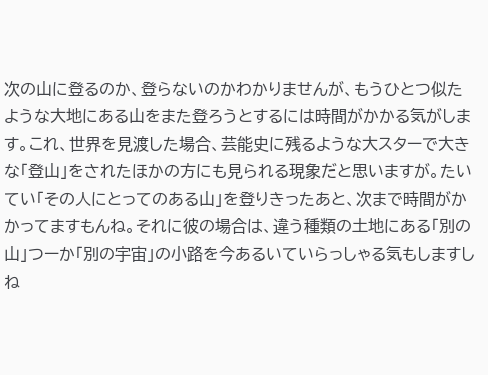次の山に登るのか、登らないのかわかりませんが、もうひとつ似たような大地にある山をまた登ろうとするには時間がかかる気がします。これ、世界を見渡した場合、芸能史に残るような大スターで大きな「登山」をされたほかの方にも見られる現象だと思いますが。たいてい「その人にとってのある山」を登りきったあと、次まで時間がかかってますもんね。それに彼の場合は、違う種類の土地にある「別の山」つーか「別の宇宙」の小路を今あるいていらっしゃる気もしますしね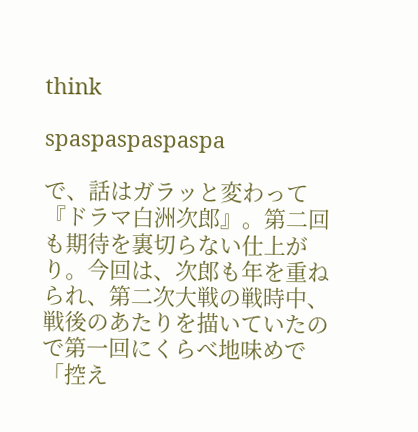think

spaspaspaspaspa

で、話はガラッと変わって『ドラマ白洲次郎』。第二回も期待を裏切らない仕上がり。今回は、次郎も年を重ねられ、第二次大戦の戦時中、戦後のあたりを描いていたので第一回にくらべ地味めで「控え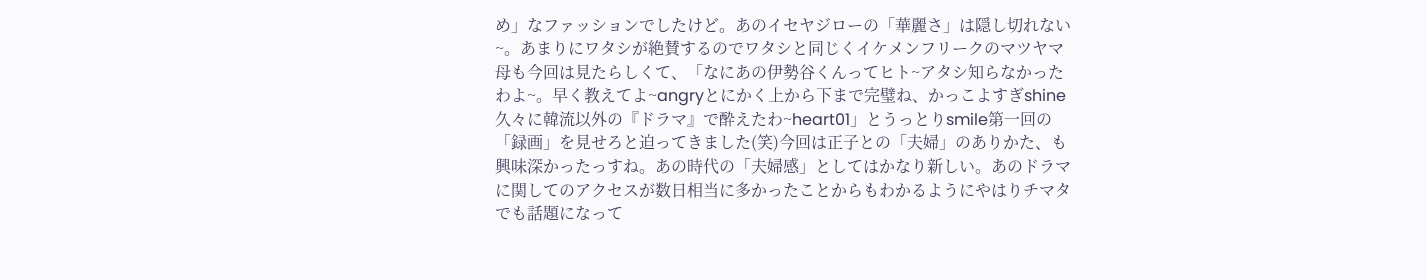め」なファッションでしたけど。あのイセヤジローの「華麗さ」は隠し切れない~。あまりにワタシが絶賛するのでワタシと同じくイケメンフリークのマツヤマ母も今回は見たらしくて、「なにあの伊勢谷くんってヒト~アタシ知らなかったわよ~。早く教えてよ~angryとにかく上から下まで完璧ね、かっこよすぎshine久々に韓流以外の『ドラマ』で酔えたわ~heart01」とうっとりsmile第一回の「録画」を見せろと迫ってきました(笑)今回は正子との「夫婦」のありかた、も興味深かったっすね。あの時代の「夫婦感」としてはかなり新しい。あのドラマに関してのアクセスが数日相当に多かったことからもわかるようにやはりチマタでも話題になって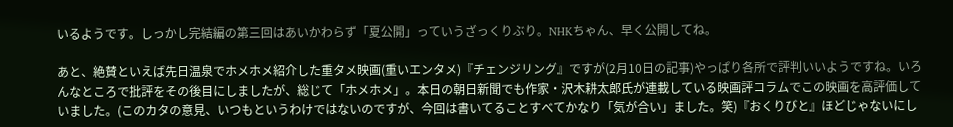いるようです。しっかし完結編の第三回はあいかわらず「夏公開」っていうざっくりぶり。NHKちゃん、早く公開してね。

あと、絶賛といえば先日温泉でホメホメ紹介した重タメ映画(重いエンタメ)『チェンジリング』ですが(2月10日の記事)やっぱり各所で評判いいようですね。いろんなところで批評をその後目にしましたが、総じて「ホメホメ」。本日の朝日新聞でも作家・沢木耕太郎氏が連載している映画評コラムでこの映画を高評価していました。(このカタの意見、いつもというわけではないのですが、今回は書いてることすべてかなり「気が合い」ました。笑)『おくりびと』ほどじゃないにし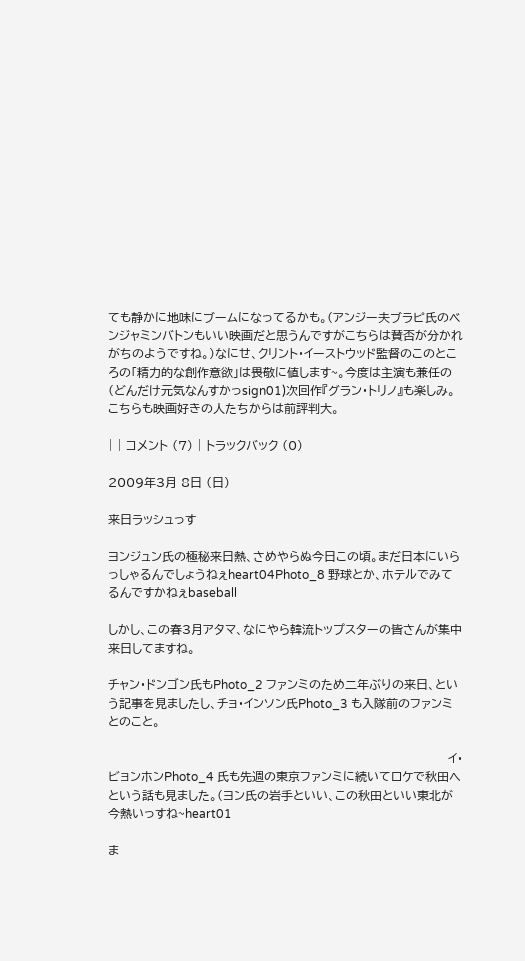ても静かに地味にブームになってるかも。(アンジー夫ブラピ氏のベンジャミンバトンもいい映画だと思うんですがこちらは賛否が分かれがちのようですね。)なにせ、クリント・イーストウッド監督のこのところの「精力的な創作意欲」は畏敬に値します~。今度は主演も兼任の(どんだけ元気なんすかっsign01)次回作『グラン・トリノ』も楽しみ。こちらも映画好きの人たちからは前評判大。

| | コメント (7) | トラックバック (0)

2009年3月 8日 (日)

来日ラッシュっす

ヨンジュン氏の極秘来日熱、さめやらぬ今日この頃。まだ日本にいらっしゃるんでしょうねぇheart04Photo_8 野球とか、ホテルでみてるんですかねぇbaseball

しかし、この春3月アタマ、なにやら韓流トップスターの皆さんが集中来日してますね。

チャン・ドンゴン氏もPhoto_2 ファンミのため二年ぶりの来日、という記事を見ましたし、チョ・インソン氏Photo_3 も入隊前のファンミとのこと。

                                                                                     イ・ビョンホンPhoto_4 氏も先週の東京ファンミに続いてロケで秋田へという話も見ました。(ヨン氏の岩手といい、この秋田といい東北が今熱いっすね~heart01

ま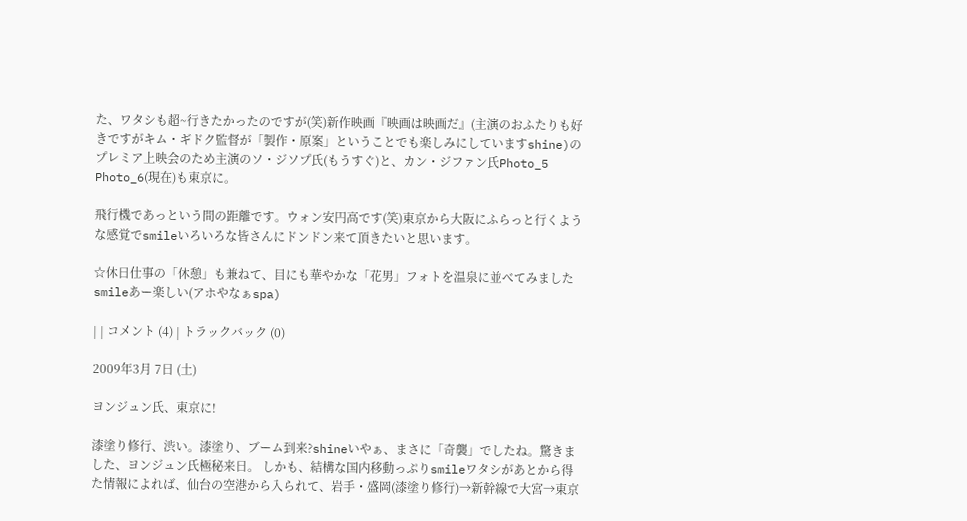た、ワタシも超~行きたかったのですが(笑)新作映画『映画は映画だ』(主演のおふたりも好きですがキム・ギドク監督が「製作・原案」ということでも楽しみにしていますshine)のプレミア上映会のため主演のソ・ジソプ氏(もうすぐ)と、カン・ジファン氏Photo_5 Photo_6(現在)も東京に。

飛行機であっという間の距離です。ウォン安円高です(笑)東京から大阪にふらっと行くような感覚でsmileいろいろな皆さんにドンドン来て頂きたいと思います。

☆休日仕事の「休憩」も兼ねて、目にも華やかな「花男」フォトを温泉に並べてみましたsmileあー楽しい(アホやなぁspa)

| | コメント (4) | トラックバック (0)

2009年3月 7日 (土)

ヨンジュン氏、東京に!

漆塗り修行、渋い。漆塗り、ブーム到来?shineいやぁ、まさに「奇襲」でしたね。驚きました、ヨンジュン氏極秘来日。 しかも、結構な国内移動っぷりsmileワタシがあとから得た情報によれば、仙台の空港から入られて、岩手・盛岡(漆塗り修行)→新幹線で大宮→東京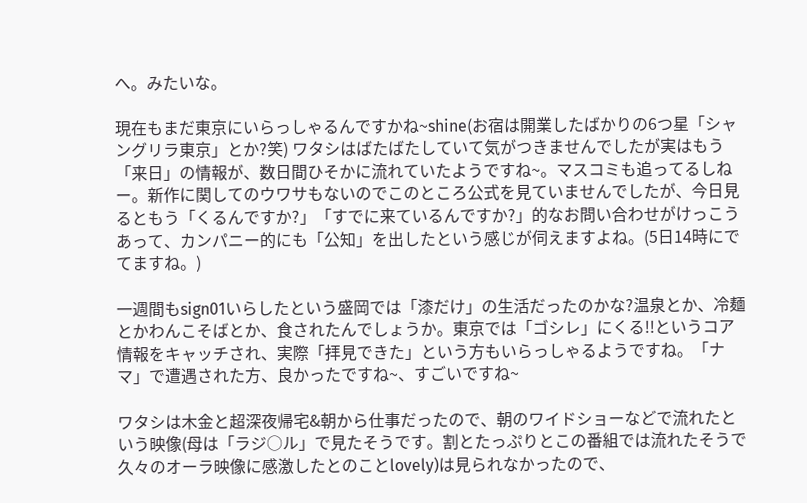へ。みたいな。

現在もまだ東京にいらっしゃるんですかね~shine(お宿は開業したばかりの6つ星「シャングリラ東京」とか?笑) ワタシはばたばたしていて気がつきませんでしたが実はもう「来日」の情報が、数日間ひそかに流れていたようですね~。マスコミも追ってるしねー。新作に関してのウワサもないのでこのところ公式を見ていませんでしたが、今日見るともう「くるんですか?」「すでに来ているんですか?」的なお問い合わせがけっこうあって、カンパニー的にも「公知」を出したという感じが伺えますよね。(5日14時にでてますね。)

一週間もsign01いらしたという盛岡では「漆だけ」の生活だったのかな?温泉とか、冷麺とかわんこそばとか、食されたんでしょうか。東京では「ゴシレ」にくる!!というコア情報をキャッチされ、実際「拝見できた」という方もいらっしゃるようですね。「ナマ」で遭遇された方、良かったですね~、すごいですね~

ワタシは木金と超深夜帰宅&朝から仕事だったので、朝のワイドショーなどで流れたという映像(母は「ラジ○ル」で見たそうです。割とたっぷりとこの番組では流れたそうで久々のオーラ映像に感激したとのことlovely)は見られなかったので、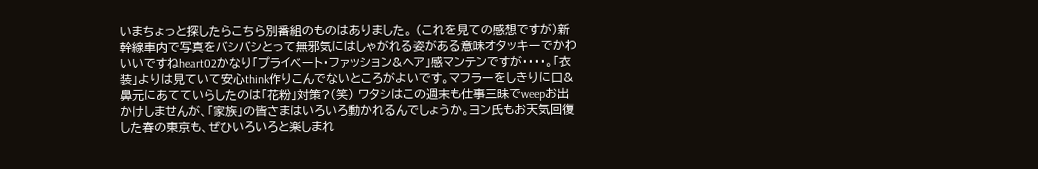いまちょっと探したらこちら別番組のものはありました。 (これを見ての感想ですが)新幹線車内で写真をバシバシとって無邪気にはしゃがれる姿がある意味オタッキーでかわいいですねheart02かなり「プライベート・ファッション&ヘア」感マンテンですが・・・・。「衣装」よりは見ていて安心think作りこんでないところがよいです。マフラーをしきりに口&鼻元にあてていらしたのは「花粉」対策?(笑) ワタシはこの週末も仕事三昧でweepお出かけしませんが、「家族」の皆さまはいろいろ動かれるんでしょうか。ヨン氏もお天気回復した春の東京も、ぜひいろいろと楽しまれ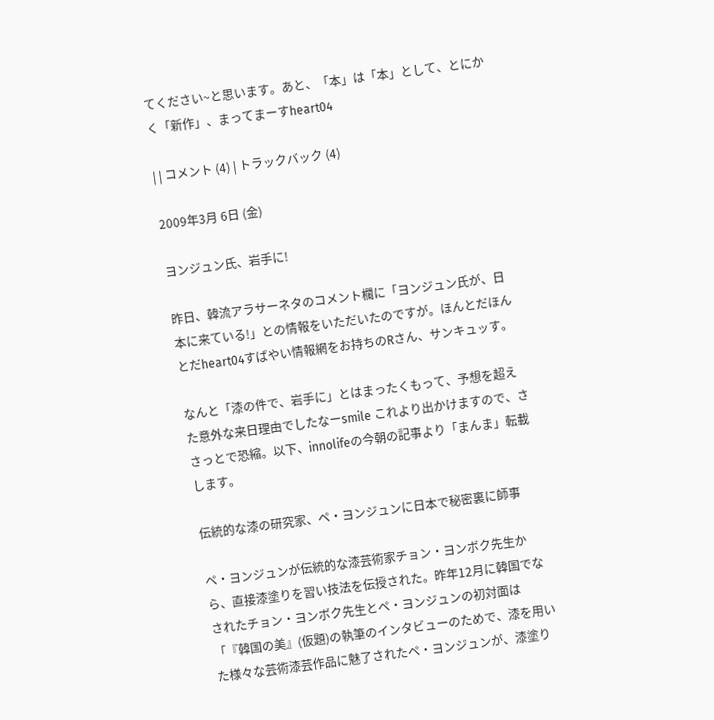てください~と思います。あと、「本」は「本」として、とにかく「新作」、まってまーすheart04

| | コメント (4) | トラックバック (4)

2009年3月 6日 (金)

ヨンジュン氏、岩手に!

昨日、韓流アラサーネタのコメント欄に「ヨンジュン氏が、日本に来ている!」との情報をいただいたのですが。ほんとだほんとだheart04すばやい情報網をお持ちのRさん、サンキュッす。

なんと「漆の件で、岩手に」とはまったくもって、予想を超えた意外な来日理由でしたなーsmile これより出かけますので、ささっとで恐縮。以下、innolifeの今朝の記事より「まんま」転載します。

伝統的な漆の研究家、ペ・ヨンジュンに日本で秘密裏に師事

ペ・ヨンジュンが伝統的な漆芸術家チョン・ヨンボク先生から、直接漆塗りを習い技法を伝授された。昨年12月に韓国でなされたチョン・ヨンボク先生とペ・ヨンジュンの初対面は「『韓国の美』(仮題)の執筆のインタビューのためで、漆を用いた様々な芸術漆芸作品に魅了されたペ・ヨンジュンが、漆塗り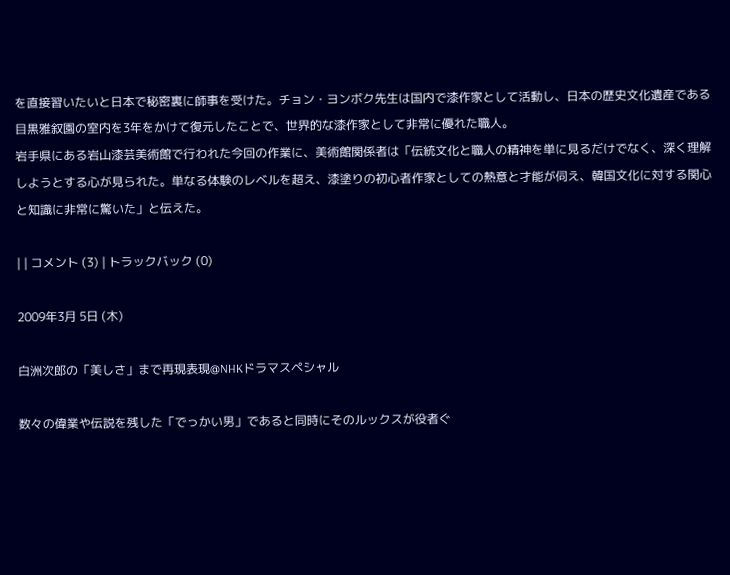を直接習いたいと日本で秘密裏に師事を受けた。チョン・ヨンボク先生は国内で漆作家として活動し、日本の歴史文化遺産である目黒雅叙園の室内を3年をかけて復元したことで、世界的な漆作家として非常に優れた職人。
岩手県にある岩山漆芸美術館で行われた今回の作業に、美術館関係者は「伝統文化と職人の精神を単に見るだけでなく、深く理解しようとする心が見られた。単なる体験のレベルを超え、漆塗りの初心者作家としての熱意と才能が伺え、韓国文化に対する関心と知識に非常に驚いた」と伝えた。

| | コメント (3) | トラックバック (0)

2009年3月 5日 (木)

白洲次郎の「美しさ」まで再現表現@NHKドラマスペシャル

数々の偉業や伝説を残した「でっかい男」であると同時にそのルックスが役者ぐ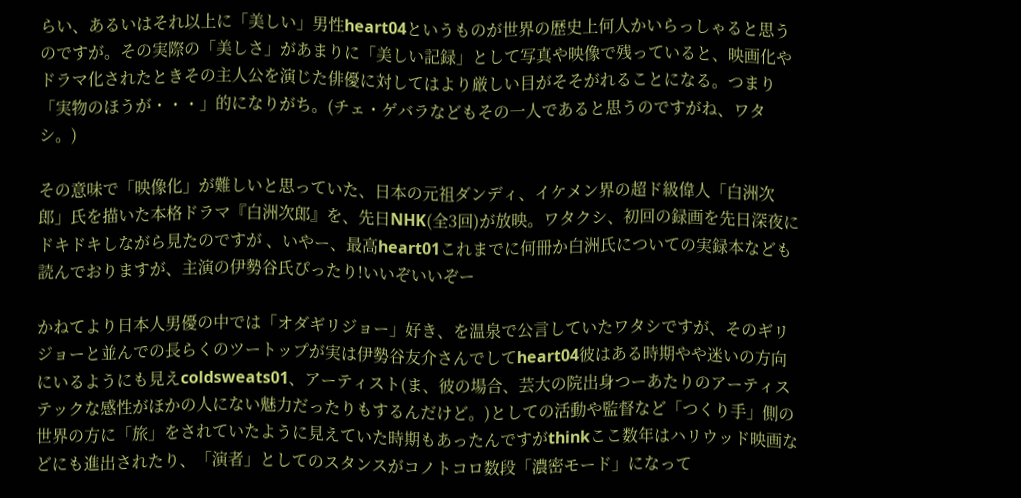らい、あるいはそれ以上に「美しい」男性heart04というものが世界の歴史上何人かいらっしゃると思うのですが。その実際の「美しさ」があまりに「美しい記録」として写真や映像で残っていると、映画化やドラマ化されたときその主人公を演じた俳優に対してはより厳しい目がそそがれることになる。つまり「実物のほうが・・・」的になりがち。(チェ・ゲバラなどもその一人であると思うのですがね、ワタシ。)

その意味で「映像化」が難しいと思っていた、日本の元祖ダンディ、イケメン界の超ド級偉人「白洲次郎」氏を描いた本格ドラマ『白洲次郎』を、先日NHK(全3回)が放映。ワタクシ、初回の録画を先日深夜にドキドキしながら見たのですが 、いやー、最高heart01これまでに何冊か白洲氏についての実録本なども読んでおりますが、主演の伊勢谷氏ぴったり!いいぞいいぞー

かねてより日本人男優の中では「オダギリジョー」好き、を温泉で公言していたワタシですが、そのギリジョーと並んでの長らくのツートップが実は伊勢谷友介さんでしてheart04彼はある時期やや迷いの方向にいるようにも見えcoldsweats01、アーティスト(ま、彼の場合、芸大の院出身つーあたりのアーティステックな感性がほかの人にない魅力だったりもするんだけど。)としての活動や監督など「つくり手」側の世界の方に「旅」をされていたように見えていた時期もあったんですがthinkここ数年はハリウッド映画などにも進出されたり、「演者」としてのスタンスがコノトコロ数段「濃密モード」になって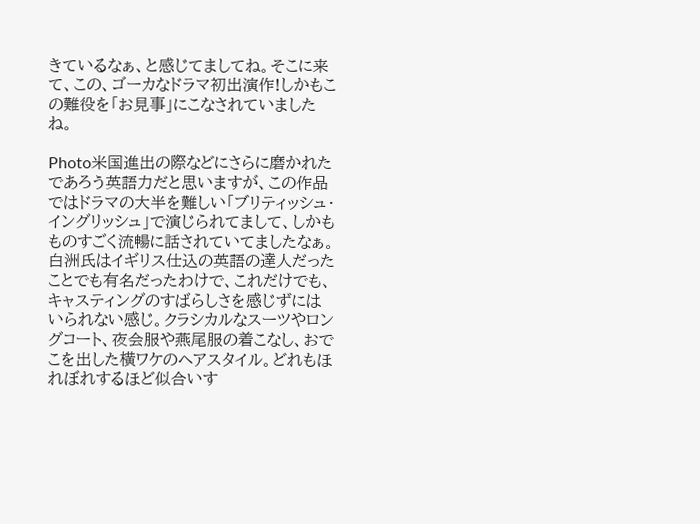きているなぁ、と感じてましてね。そこに来て、この、ゴーカなドラマ初出演作!しかもこの難役を「お見事」にこなされていましたね。

Photo米国進出の際などにさらに磨かれたであろう英語力だと思いますが、この作品ではドラマの大半を難しい「ブリティッシュ・イングリッシュ」で演じられてまして、しかもものすごく流暢に話されていてましたなぁ。白洲氏はイギリス仕込の英語の達人だったことでも有名だったわけで、これだけでも、キャスティングのすばらしさを感じずにはいられない感じ。クラシカルなスーツやロングコート、夜会服や燕尾服の着こなし、おでこを出した横ワケのヘアスタイル。どれもほれぼれするほど似合いす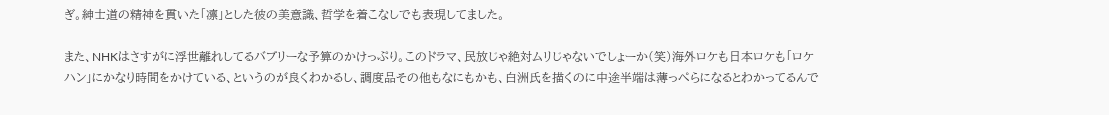ぎ。紳士道の精神を貫いた「凛」とした彼の美意識、哲学を着こなしでも表現してました。

また、NHKはさすがに浮世離れしてるバブリーな予算のかけっぷり。このドラマ、民放じゃ絶対ムリじゃないでしょーか(笑)海外ロケも日本ロケも「ロケハン」にかなり時間をかけている、というのが良くわかるし、調度品その他もなにもかも、白洲氏を描くのに中途半端は薄っぺらになるとわかってるんで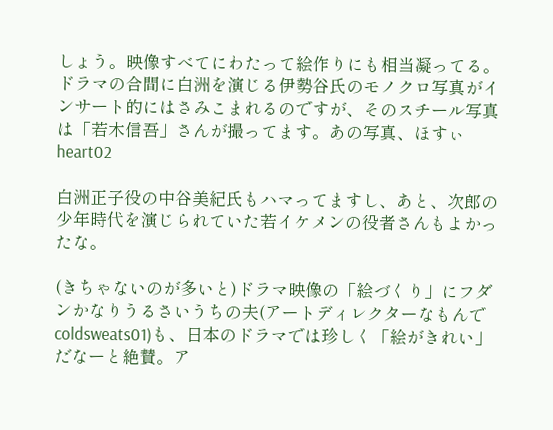しょう。映像すべてにわたって絵作りにも相当凝ってる。ドラマの合間に白洲を演じる伊勢谷氏のモノクロ写真がインサート的にはさみこまれるのですが、そのスチール写真は「若木信吾」さんが撮ってます。あの写真、ほすぃheart02

白洲正子役の中谷美紀氏もハマってますし、あと、次郎の少年時代を演じられていた若イケメンの役者さんもよかったな。

(きちゃないのが多いと)ドラマ映像の「絵づくり」にフダンかなりうるさいうちの夫(アートディレクターなもんでcoldsweats01)も、日本のドラマでは珍しく「絵がきれい」だなーと絶賛。ア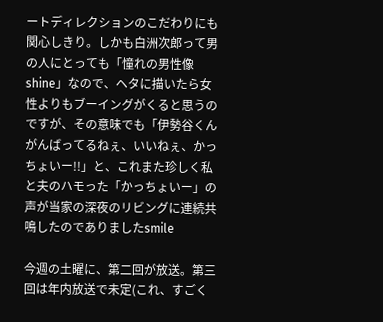ートディレクションのこだわりにも関心しきり。しかも白洲次郎って男の人にとっても「憧れの男性像shine」なので、ヘタに描いたら女性よりもブーイングがくると思うのですが、その意味でも「伊勢谷くんがんばってるねぇ、いいねぇ、かっちょいー!!」と、これまた珍しく私と夫のハモった「かっちょいー」の声が当家の深夜のリビングに連続共鳴したのでありましたsmile

今週の土曜に、第二回が放送。第三回は年内放送で未定(これ、すごく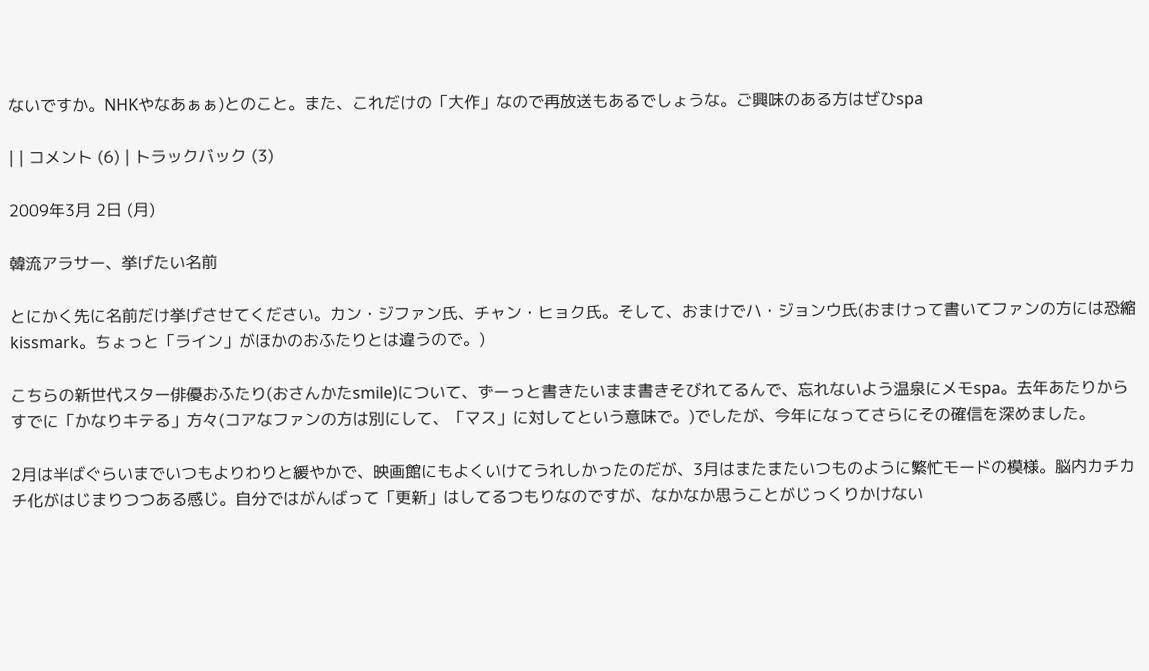ないですか。NHKやなあぁぁ)とのこと。また、これだけの「大作」なので再放送もあるでしょうな。ご興味のある方はぜひspa

| | コメント (6) | トラックバック (3)

2009年3月 2日 (月)

韓流アラサー、挙げたい名前

とにかく先に名前だけ挙げさせてください。カン・ジファン氏、チャン・ヒョク氏。そして、おまけでハ・ジョンウ氏(おまけって書いてファンの方には恐縮kissmark。ちょっと「ライン」がほかのおふたりとは違うので。)

こちらの新世代スター俳優おふたり(おさんかたsmile)について、ずーっと書きたいまま書きそびれてるんで、忘れないよう温泉にメモspa。去年あたりからすでに「かなりキテる」方々(コアなファンの方は別にして、「マス」に対してという意味で。)でしたが、今年になってさらにその確信を深めました。

2月は半ばぐらいまでいつもよりわりと緩やかで、映画館にもよくいけてうれしかったのだが、3月はまたまたいつものように繁忙モードの模様。脳内カチカチ化がはじまりつつある感じ。自分ではがんばって「更新」はしてるつもりなのですが、なかなか思うことがじっくりかけない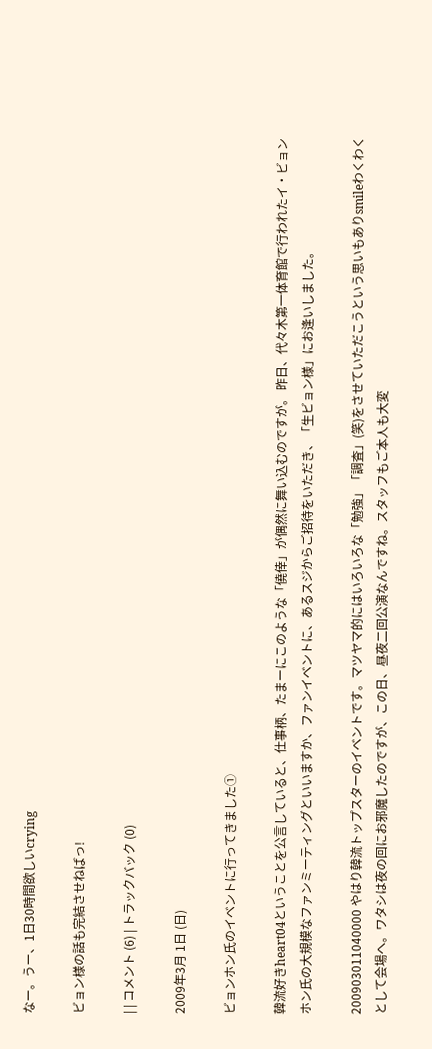なー。うー、1日30時間欲しいcrying

ビョン様の話も完結させねばっ!

| | コメント (6) | トラックバック (0)

2009年3月 1日 (日)

ビョンホン氏のイベントに行ってきました①

韓流好きheart04ということを公言していると、仕事柄、たまーにこのような「僥倖」が偶然に舞い込むのですが。 昨日、代々木第一体育館で行われたイ・ビョンホン氏の大規模なファンミーティングといいますか、ファンイベントに、あるスジからご招待をいただき、「生ビョン様」にお逢いしました。

200903011040000 やはり韓流トップスターのイベントです。マツヤマ的にはいろいろな「勉強」「調査」(笑)をさせていただこうという思いもありsmileわくわくとして会場へ。ワタシは夜の回にお邪魔したのですが、この日、昼夜二回公演なんですね。スタッフもご本人も大変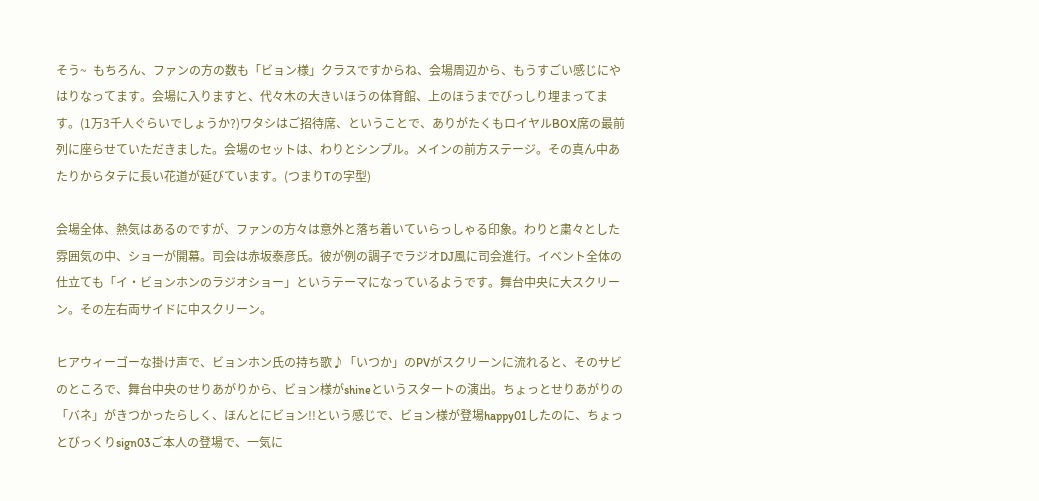そう~  もちろん、ファンの方の数も「ビョン様」クラスですからね、会場周辺から、もうすごい感じにやはりなってます。会場に入りますと、代々木の大きいほうの体育館、上のほうまでびっしり埋まってます。(1万3千人ぐらいでしょうか?)ワタシはご招待席、ということで、ありがたくもロイヤルBOX席の最前列に座らせていただきました。会場のセットは、わりとシンプル。メインの前方ステージ。その真ん中あたりからタテに長い花道が延びています。(つまりTの字型)

会場全体、熱気はあるのですが、ファンの方々は意外と落ち着いていらっしゃる印象。わりと粛々とした雰囲気の中、ショーが開幕。司会は赤坂泰彦氏。彼が例の調子でラジオDJ風に司会進行。イベント全体の仕立ても「イ・ビョンホンのラジオショー」というテーマになっているようです。舞台中央に大スクリーン。その左右両サイドに中スクリーン。

ヒアウィーゴーな掛け声で、ビョンホン氏の持ち歌♪「いつか」のPVがスクリーンに流れると、そのサビのところで、舞台中央のせりあがりから、ビョン様がshineというスタートの演出。ちょっとせりあがりの「バネ」がきつかったらしく、ほんとにビョン!!という感じで、ビョン様が登場happy01したのに、ちょっとびっくりsign03ご本人の登場で、一気に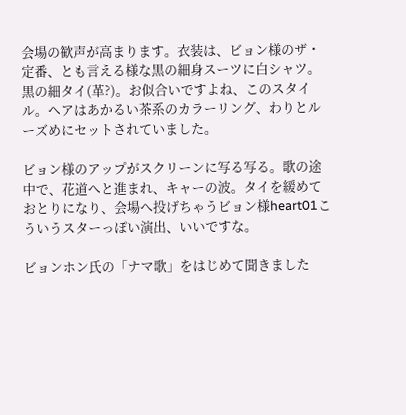会場の歓声が高まります。衣装は、ビョン様のザ・定番、とも言える様な黒の細身スーツに白シャツ。黒の細タイ(革?)。お似合いですよね、このスタイル。ヘアはあかるい茶系のカラーリング、わりとルーズめにセットされていました。

ビョン様のアップがスクリーンに写る写る。歌の途中で、花道へと進まれ、キャーの波。タイを緩めておとりになり、会場へ投げちゃうビョン様heart01こういうスターっぽい演出、いいですな。

ビョンホン氏の「ナマ歌」をはじめて聞きました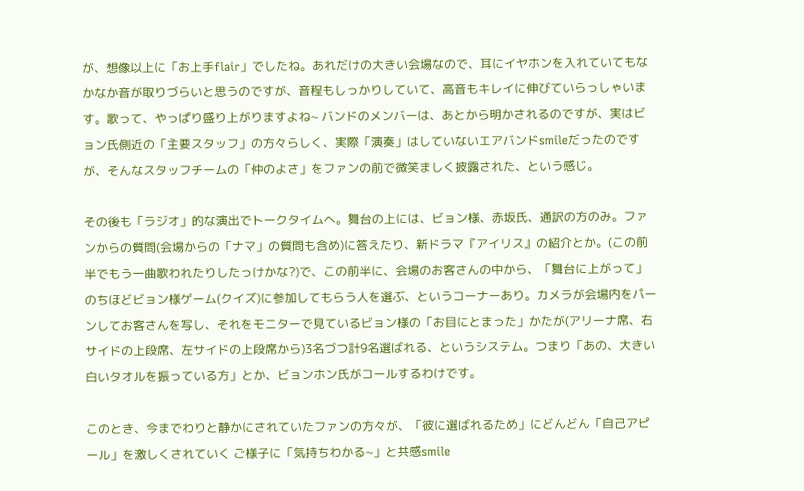が、想像以上に「お上手flair」でしたね。あれだけの大きい会場なので、耳にイヤホンを入れていてもなかなか音が取りづらいと思うのですが、音程もしっかりしていて、高音もキレイに伸びていらっしゃいます。歌って、やっぱり盛り上がりますよね~ バンドのメンバーは、あとから明かされるのですが、実はビョン氏側近の「主要スタッフ」の方々らしく、実際「演奏」はしていないエアバンドsmileだったのですが、そんなスタッフチームの「仲のよさ」をファンの前で微笑ましく披露された、という感じ。

その後も「ラジオ」的な演出でトークタイムへ。舞台の上には、ビョン様、赤坂氏、通訳の方のみ。ファンからの質問(会場からの「ナマ」の質問も含め)に答えたり、新ドラマ『アイリス』の紹介とか。(この前半でもう一曲歌われたりしたっけかな?)で、この前半に、会場のお客さんの中から、「舞台に上がって」のちほどビョン様ゲーム(クイズ)に参加してもらう人を選ぶ、というコーナーあり。カメラが会場内をパーンしてお客さんを写し、それをモニターで見ているビョン様の「お目にとまった」かたが(アリーナ席、右サイドの上段席、左サイドの上段席から)3名づつ計9名選ばれる、というシステム。つまり「あの、大きい白いタオルを振っている方」とか、ビョンホン氏がコールするわけです。

このとき、今までわりと静かにされていたファンの方々が、「彼に選ばれるため」にどんどん「自己アピール」を激しくされていく ご様子に「気持ちわかる~」と共感smile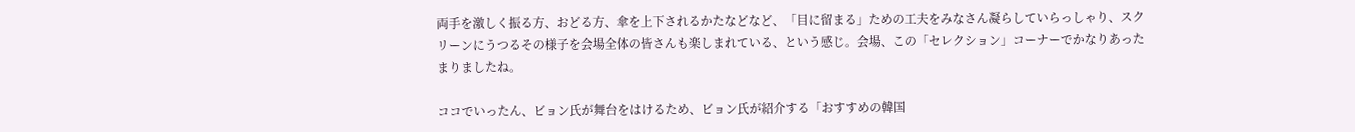両手を激しく振る方、おどる方、傘を上下されるかたなどなど、「目に留まる」ための工夫をみなさん凝らしていらっしゃり、スクリーンにうつるその様子を会場全体の皆さんも楽しまれている、という感じ。会場、この「セレクション」コーナーでかなりあったまりましたね。

ココでいったん、ビョン氏が舞台をはけるため、ビョン氏が紹介する「おすすめの韓国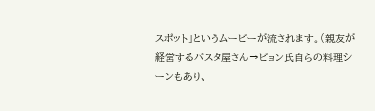スポット」というムービーが流されます。(親友が経営するバスタ屋さん→ビョン氏自らの料理シーンもあり、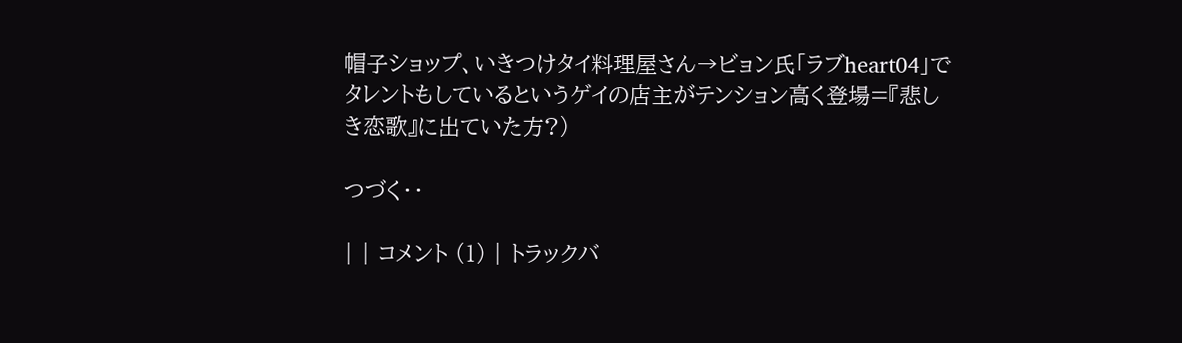帽子ショップ、いきつけタイ料理屋さん→ビョン氏「ラブheart04」でタレントもしているというゲイの店主がテンション高く登場=『悲しき恋歌』に出ていた方?)

つづく・・

| | コメント (1) | トラックバ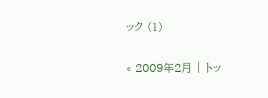ック (1)

« 2009年2月 | トッ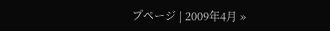プページ | 2009年4月 »